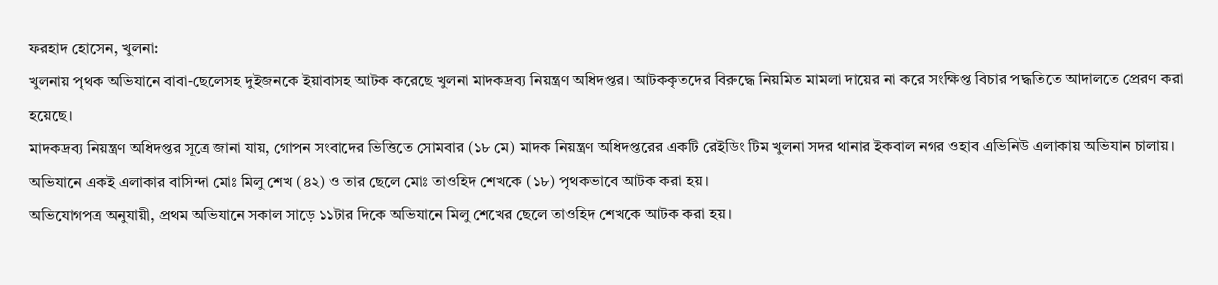ফরহাদ হোসেন, খুলনা:
খুলনায় পৃথক অভিযানে বাবা-ছেলেসহ দুইজনকে ইয়াবাসহ আটক করেছে খুলনা মাদকদ্রব্য নিয়ন্ত্রণ অধিদপ্তর। আটককৃতদের বিরুদ্ধে নিয়মিত মামলা দায়ের না করে সংক্ষিপ্ত বিচার পদ্ধতিতে আদালতে প্রেরণ করা হয়েছে।
মাদকদ্রব্য নিয়ন্ত্রণ অধিদপ্তর সূত্রে জানা যায়, গোপন সংবাদের ভিত্তিতে সোমবার (১৮ মে) মাদক নিয়ন্ত্রণ অধিদপ্তরের একটি রেইডিং টিম খুলনা সদর থানার ইকবাল নগর ওহাব এভিনিউ এলাকায় অভিযান চালায়। অভিযানে একই এলাকার বাসিন্দা মোঃ মিলু শেখ (৪২) ও তার ছেলে মোঃ তাওহিদ শেখকে (১৮) পৃথকভাবে আটক করা হয়।
অভিযোগপত্র অনুযায়ী, প্রথম অভিযানে সকাল সাড়ে ১১টার দিকে অভিযানে মিলু শেখের ছেলে তাওহিদ শেখকে আটক করা হয়।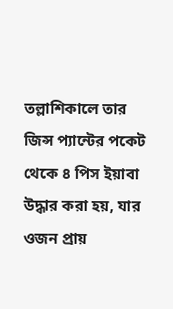তল্লাশিকালে তার জিন্স প্যান্টের পকেট থেকে ৪ পিস ইয়াবা উদ্ধার করা হয়, যার ওজন প্রায়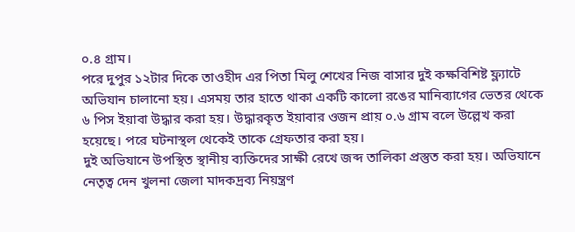০.৪ গ্রাম।
পরে দুপুর ১২টার দিকে তাওহীদ এর পিতা মিলু শেখের নিজ বাসার দুই কক্ষবিশিষ্ট ফ্ল্যাটে অভিযান চালানো হয়। এসময় তার হাতে থাকা একটি কালো রঙের মানিব্যাগের ভেতর থেকে ৬ পিস ইয়াবা উদ্ধার করা হয়। উদ্ধারকৃত ইয়াবার ওজন প্রায় ০.৬ গ্রাম বলে উল্লেখ করা হয়েছে। পরে ঘটনাস্থল থেকেই তাকে গ্রেফতার করা হয়।
দুই অভিযানে উপস্থিত স্থানীয় ব্যক্তিদের সাক্ষী রেখে জব্দ তালিকা প্রস্তুত করা হয়। অভিযানে নেতৃত্ব দেন খুলনা জেলা মাদকদ্রব্য নিয়ন্ত্রণ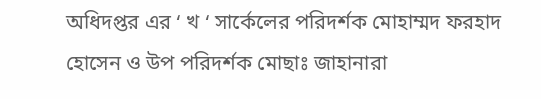অধিদপ্তর এর ‘ খ ‘ সার্কেলের পরিদর্শক মোহাম্মদ ফরহাদ হোসেন ও উপ পরিদর্শক মোছাঃ জাহানারা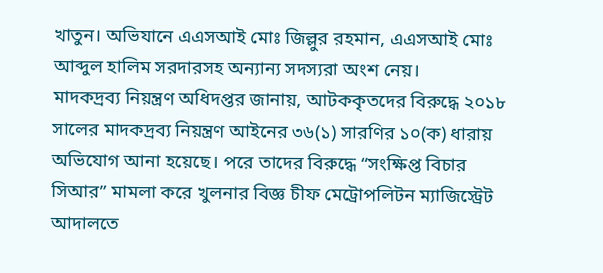খাতুন। অভিযানে এএসআই মোঃ জিল্লুর রহমান, এএসআই মোঃ আব্দুল হালিম সরদারসহ অন্যান্য সদস্যরা অংশ নেয়।
মাদকদ্রব্য নিয়ন্ত্রণ অধিদপ্তর জানায়, আটককৃতদের বিরুদ্ধে ২০১৮ সালের মাদকদ্রব্য নিয়ন্ত্রণ আইনের ৩৬(১) সারণির ১০(ক) ধারায় অভিযোগ আনা হয়েছে। পরে তাদের বিরুদ্ধে “সংক্ষিপ্ত বিচার সিআর” মামলা করে খুলনার বিজ্ঞ চীফ মেট্রোপলিটন ম্যাজিস্ট্রেট আদালতে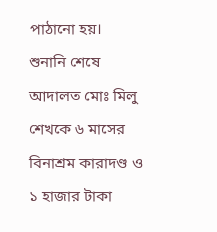পাঠানো হয়।
শুনানি শেষে আদালত মোঃ মিলু শেখকে ৬ মাসের বিনাশ্রম কারাদণ্ড ও ১ হাজার টাকা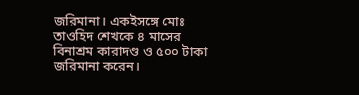জরিমানা। একইসঙ্গে মোঃ তাওহিদ শেখকে ৪ মাসের বিনাশ্রম কারাদণ্ড ও ৫০০ টাকা জরিমানা করেন।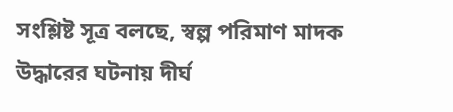সংশ্লিষ্ট সূত্র বলছে, স্বল্প পরিমাণ মাদক উদ্ধারের ঘটনায় দীর্ঘ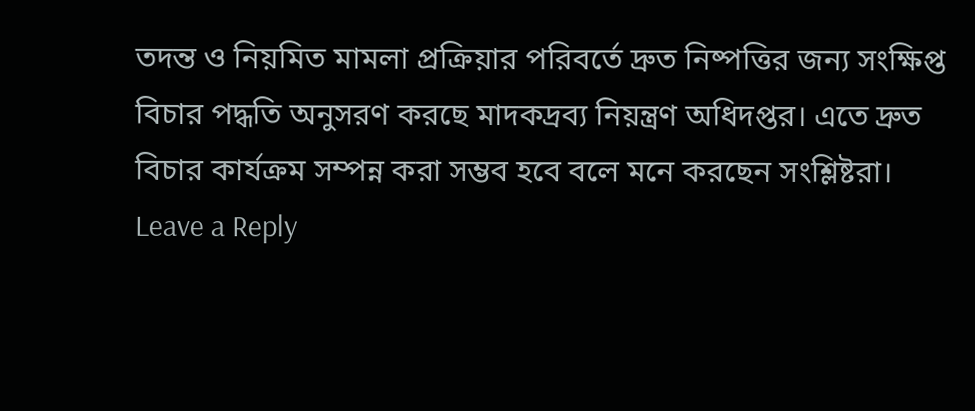তদন্ত ও নিয়মিত মামলা প্রক্রিয়ার পরিবর্তে দ্রুত নিষ্পত্তির জন্য সংক্ষিপ্ত বিচার পদ্ধতি অনুসরণ করছে মাদকদ্রব্য নিয়ন্ত্রণ অধিদপ্তর। এতে দ্রুত বিচার কার্যক্রম সম্পন্ন করা সম্ভব হবে বলে মনে করছেন সংশ্লিষ্টরা।
Leave a Reply